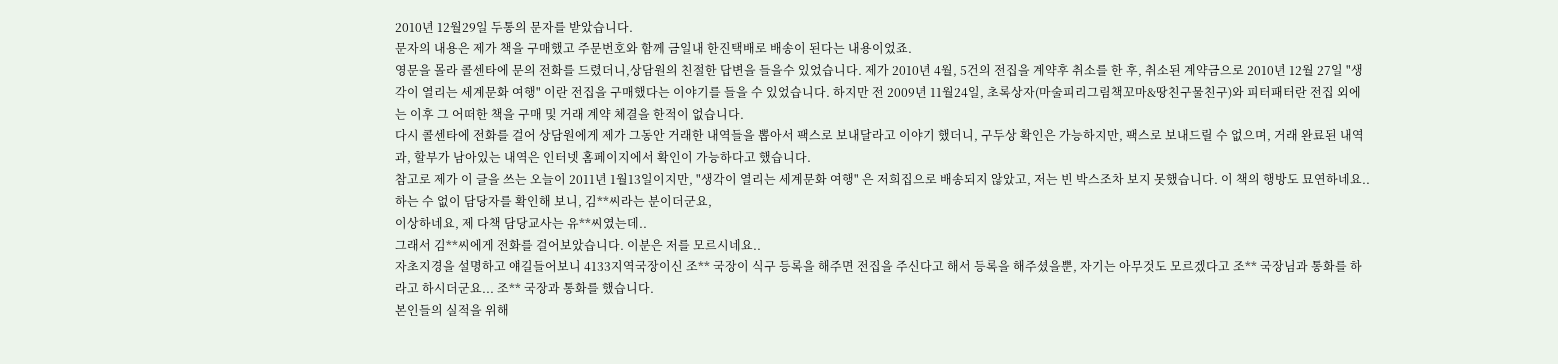2010년 12월29일 두통의 문자를 받았습니다.
문자의 내용은 제가 책을 구매했고 주문번호와 함께 금일내 한진택배로 배송이 된다는 내용이었죠.
영문을 몰라 콜센타에 문의 전화를 드렸더니,상담원의 친절한 답변을 들을수 있었습니다. 제가 2010년 4월, 5건의 전집을 계약후 취소를 한 후, 취소된 계약금으로 2010년 12월 27일 "생각이 열리는 세계문화 여행" 이란 전집을 구매했다는 이야기를 들을 수 있었습니다. 하지만 전 2009년 11월24일, 초록상자(마술피리그림책꼬마&땅친구물친구)와 피터패터란 전집 외에는 이후 그 어떠한 책을 구매 및 거래 계약 체결을 한적이 없습니다.
다시 콜센타에 전화를 걸어 상담원에게 제가 그동안 거래한 내역들을 뽑아서 팩스로 보내달라고 이야기 했더니, 구두상 확인은 가능하지만, 팩스로 보내드릴 수 없으며, 거래 완료된 내역과, 할부가 남아있는 내역은 인터넷 홈페이지에서 확인이 가능하다고 했습니다.
참고로 제가 이 글을 쓰는 오늘이 2011년 1월13일이지만, "생각이 열리는 세계문화 여행" 은 저희집으로 배송되지 않았고, 저는 빈 박스조차 보지 못했습니다. 이 책의 행방도 묘연하네요..
하는 수 없이 담당자를 확인해 보니, 김**씨라는 분이더군요,
이상하네요, 제 다책 담당교사는 유**씨였는데..
그래서 김**씨에게 전화를 걸어보았습니다. 이분은 저를 모르시네요..
자초지경을 설명하고 얘길들어보니 4133지역국장이신 조** 국장이 식구 등록을 해주면 전집을 주신다고 해서 등록을 해주셨을뿐, 자기는 아무것도 모르겠다고 조** 국장님과 통화를 하라고 하시더군요... 조** 국장과 통화를 했습니다.
본인들의 실적을 위해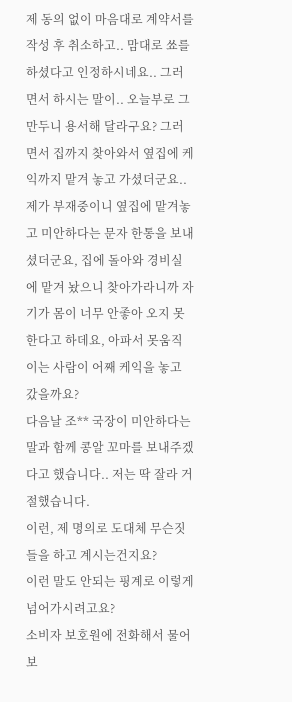제 동의 없이 마음대로 계약서를 작성 후 취소하고.. 맘대로 쑈를 하셨다고 인정하시네요.. 그러면서 하시는 말이.. 오늘부로 그만두니 용서해 달라구요? 그러면서 집까지 찾아와서 옆집에 케익까지 맡겨 놓고 가셨더군요.. 제가 부재중이니 옆집에 맡겨놓고 미안하다는 문자 한통을 보내셨더군요, 집에 돌아와 경비실에 맡겨 놨으니 찾아가라니까 자기가 몸이 너무 안좋아 오지 못한다고 하데요, 아파서 못움직이는 사람이 어째 케익을 놓고 갔을까요?
다음날 조** 국장이 미안하다는 말과 함께 콩알 꼬마를 보내주겠다고 했습니다.. 저는 딱 잘라 거절했습니다.
이런, 제 명의로 도대체 무슨짓들을 하고 계시는건지요?
이런 말도 안되는 핑계로 이렇게 넘어가시려고요?
소비자 보호원에 전화해서 물어보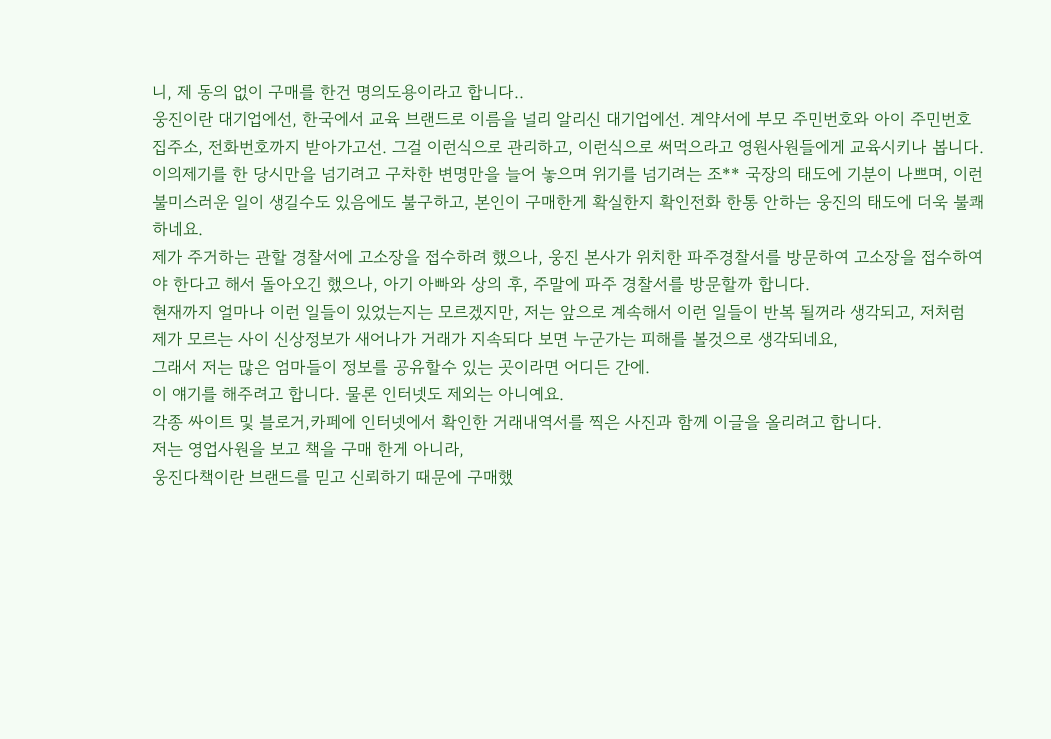니, 제 동의 없이 구매를 한건 명의도용이라고 합니다..
웅진이란 대기업에선, 한국에서 교육 브랜드로 이름을 널리 알리신 대기업에선. 계약서에 부모 주민번호와 아이 주민번호 집주소, 전화번호까지 받아가고선. 그걸 이런식으로 관리하고, 이런식으로 써먹으라고 영원사원들에게 교육시키나 봅니다.
이의제기를 한 당시만을 넘기려고 구차한 변명만을 늘어 놓으며 위기를 넘기려는 조** 국장의 태도에 기분이 나쁘며, 이런 불미스러운 일이 생길수도 있음에도 불구하고, 본인이 구매한게 확실한지 확인전화 한통 안하는 웅진의 태도에 더욱 불쾌하네요.
제가 주거하는 관할 경찰서에 고소장을 접수하려 했으나, 웅진 본사가 위치한 파주경찰서를 방문하여 고소장을 접수하여야 한다고 해서 돌아오긴 했으나, 아기 아빠와 상의 후, 주말에 파주 경찰서를 방문할까 합니다.
현재까지 얼마나 이런 일들이 있었는지는 모르겠지만, 저는 앞으로 계속해서 이런 일들이 반복 될꺼라 생각되고, 저처럼 제가 모르는 사이 신상정보가 새어나가 거래가 지속되다 보면 누군가는 피해를 볼것으로 생각되네요,
그래서 저는 많은 엄마들이 정보를 공유할수 있는 곳이라면 어디든 간에.
이 얘기를 해주려고 합니다. 물론 인터넷도 제외는 아니예요.
각종 싸이트 및 블로거,카페에 인터넷에서 확인한 거래내역서를 찍은 사진과 함께 이글을 올리려고 합니다.
저는 영업사원을 보고 책을 구매 한게 아니라,
웅진다책이란 브랜드를 믿고 신뢰하기 때문에 구매했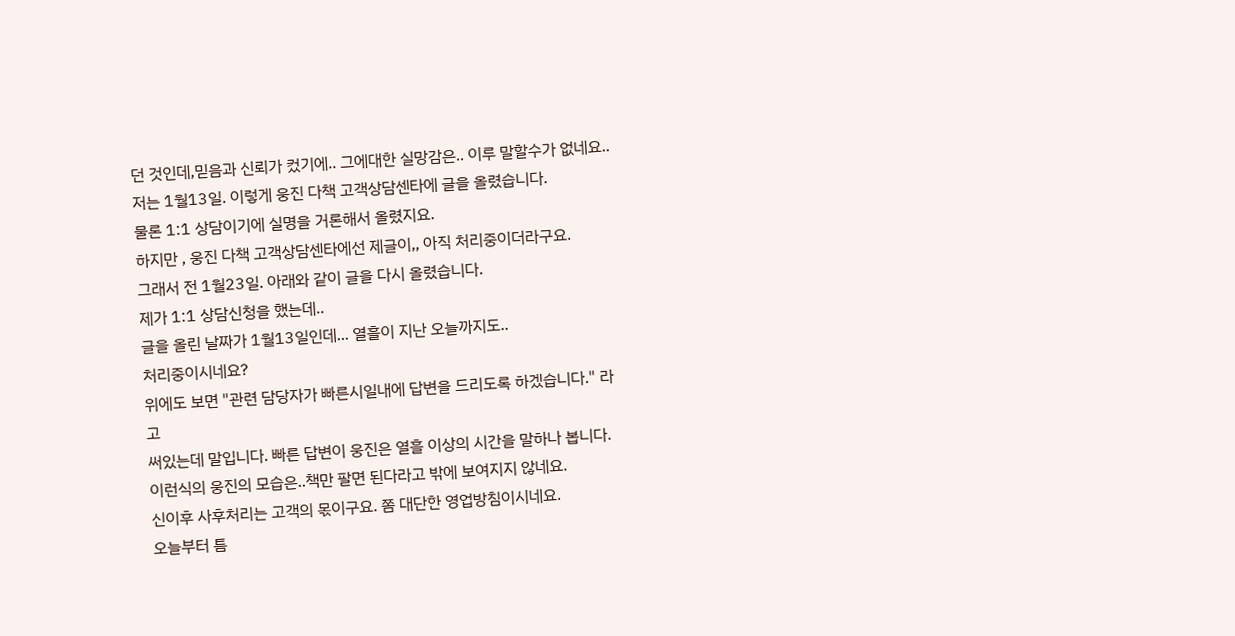던 것인데,믿음과 신뢰가 컸기에.. 그에대한 실망감은.. 이루 말할수가 없네요..
저는 1월13일. 이렇게 웅진 다책 고객상담센타에 글을 올렸습니다.
물론 1:1 상담이기에 실명을 거론해서 올렸지요.
하지만 , 웅진 다책 고객상담센타에선 제글이,, 아직 처리중이더라구요.
그래서 전 1월23일. 아래와 같이 글을 다시 올렸습니다.
제가 1:1 상담신청을 했는데..
글을 올린 날짜가 1월13일인데... 열흘이 지난 오늘까지도..
처리중이시네요?
위에도 보면 "관련 담당자가 빠른시일내에 답변을 드리도록 하겠습니다." 라고
써있는데 말입니다. 빠른 답변이 웅진은 열흘 이상의 시간을 말하나 봅니다.
이런식의 웅진의 모습은..책만 팔면 된다라고 밖에 보여지지 않네요.
신이후 사후처리는 고객의 몫이구요. 쫌 대단한 영업방침이시네요.
오늘부터 틈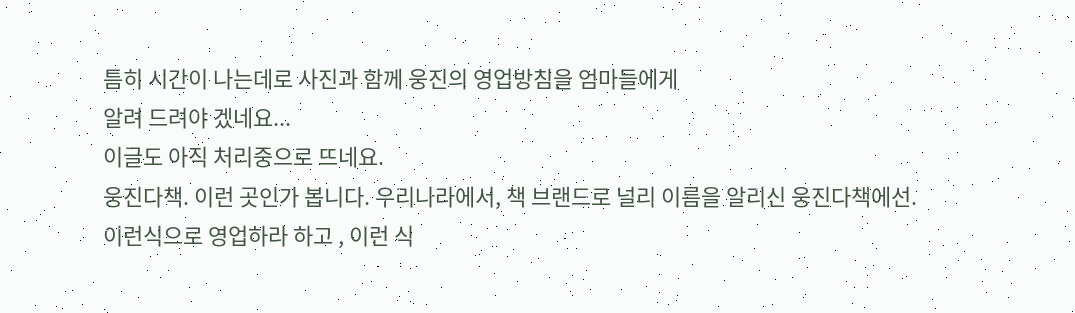틈히 시간이 나는데로 사진과 함께 웅진의 영업방침을 엄마들에게
알려 드려야 겠네요...
이글도 아직 처리중으로 뜨네요.
웅진다책. 이런 곳인가 봅니다. 우리나라에서, 책 브랜드로 널리 이름을 알리신 웅진다책에선.
이런식으로 영업하라 하고 , 이런 식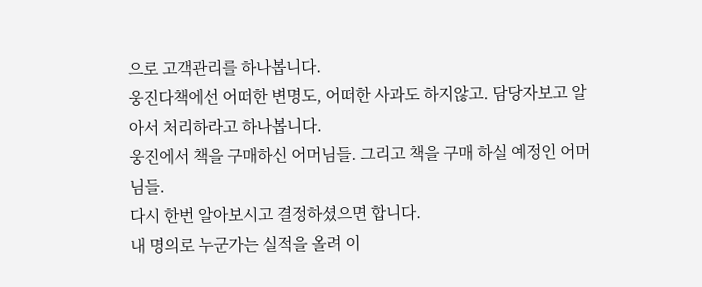으로 고객관리를 하나봅니다.
웅진다책에선 어떠한 변명도, 어떠한 사과도 하지않고. 담당자보고 알아서 처리하라고 하나봅니다.
웅진에서 책을 구매하신 어머님들. 그리고 책을 구매 하실 예정인 어머님들.
다시 한번 알아보시고 결정하셨으면 합니다.
내 명의로 누군가는 실적을 올려 이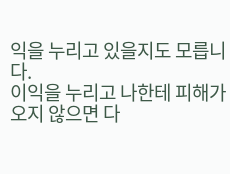익을 누리고 있을지도 모릅니다.
이익을 누리고 나한테 피해가 오지 않으면 다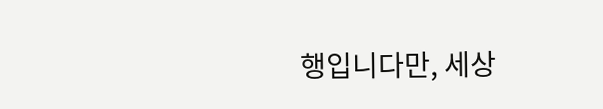행입니다만, 세상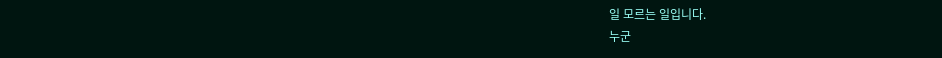일 모르는 일입니다.
누군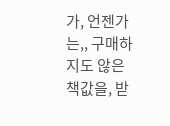가, 언젠가는,, 구매하지도 않은 책값을, 받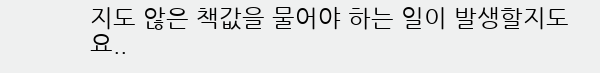지도 않은 책값을 물어야 하는 일이 발생할지도요..